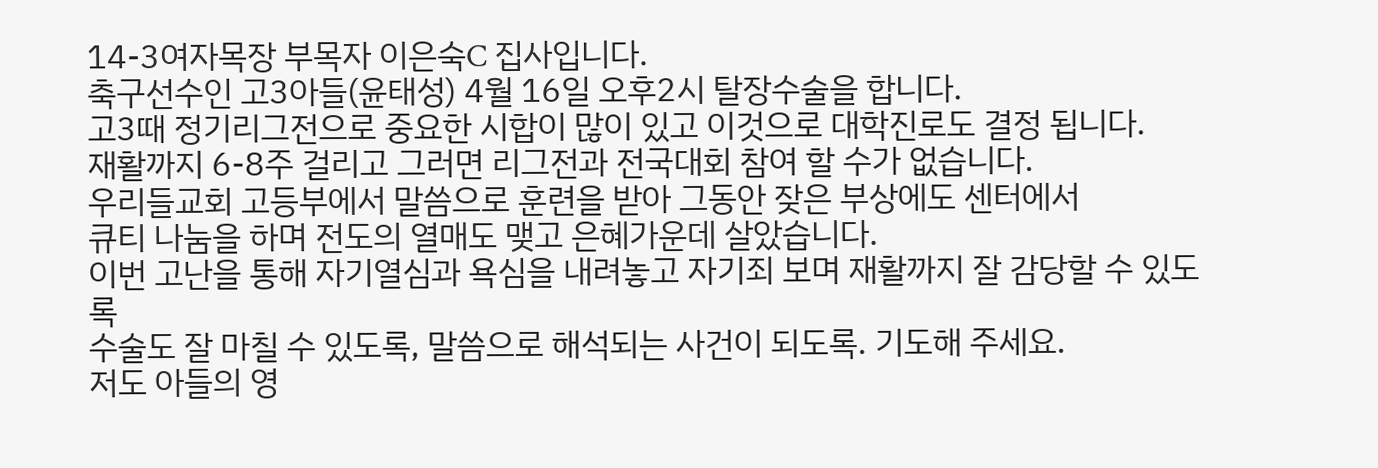14-3여자목장 부목자 이은숙C 집사입니다.
축구선수인 고3아들(윤태성) 4월 16일 오후2시 탈장수술을 합니다.
고3때 정기리그전으로 중요한 시합이 많이 있고 이것으로 대학진로도 결정 됩니다.
재활까지 6-8주 걸리고 그러면 리그전과 전국대회 참여 할 수가 없습니다.
우리들교회 고등부에서 말씀으로 훈련을 받아 그동안 잦은 부상에도 센터에서
큐티 나눔을 하며 전도의 열매도 맺고 은혜가운데 살았습니다.
이번 고난을 통해 자기열심과 욕심을 내려놓고 자기죄 보며 재활까지 잘 감당할 수 있도록
수술도 잘 마칠 수 있도록, 말씀으로 해석되는 사건이 되도록. 기도해 주세요.
저도 아들의 영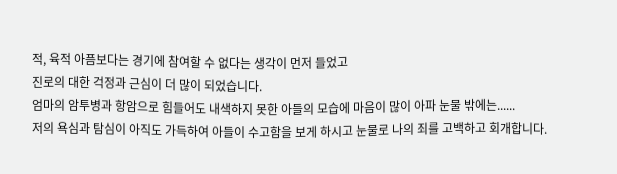적, 육적 아픔보다는 경기에 참여할 수 없다는 생각이 먼저 들었고
진로의 대한 걱정과 근심이 더 많이 되었습니다.
엄마의 암투병과 항암으로 힘들어도 내색하지 못한 아들의 모습에 마음이 많이 아파 눈물 밖에는......
저의 욕심과 탐심이 아직도 가득하여 아들이 수고함을 보게 하시고 눈물로 나의 죄를 고백하고 회개합니다.